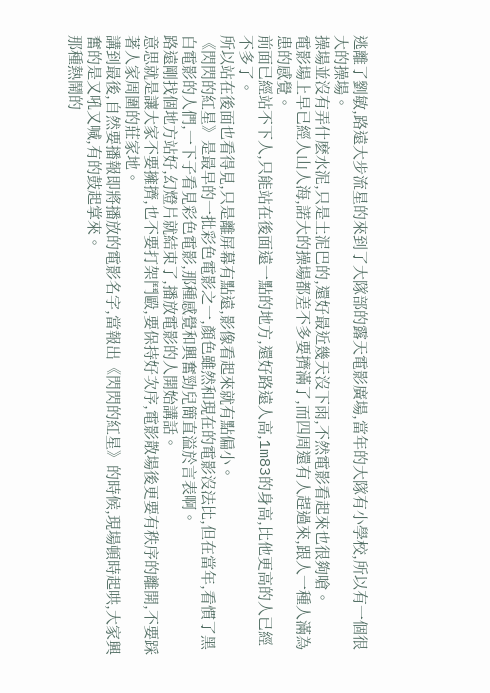逃離了劉敏,路遠大步流星的來到了大隊部的露天電影廣場,當年的大隊有小學校,所以有一個很大的操場。
操場並沒有弄什麽水泥,只是土泥巴的,還好最近幾天沒下雨,不然電影看起來也很夠嗆。
電影場上早已經人山人海,諾大的操場都差不多要擠滿了,而四周還有人趕過來,跟人一種人滿為患的感覺。
前面已經站不下人,只能站在後面遠一點的地方,還好路遠人高,1m83的身高,比他更高的人已經不多了。
所以站在後面也看得見,只是離屏幕有點遠,影像看起來就有點偏小。
《閃閃的紅星》是最早的一批彩色電影之一,顏色雖然和現在的電影沒法比,但在當年,看慣了黑白電影的人們,一下子看見彩色電影,那種感覺和興奮勁兒簡直溢於言表啊。
路遠剛找個地方站好,幻燈片就結束了,播放電影的人開始講話。
意思就是讓大家不要擁擠,也不要打架鬥毆,要保持好次序,電影散場後更要有秩序的離開,不要踩著人家周圍的莊家地。
講到最後,自然要播報即將播放的電影名字,當報出《閃閃的紅星》的時候,現場頓時起哄,大家興奮的是又吼又喊,有的鼓起掌來。
那種熱鬧的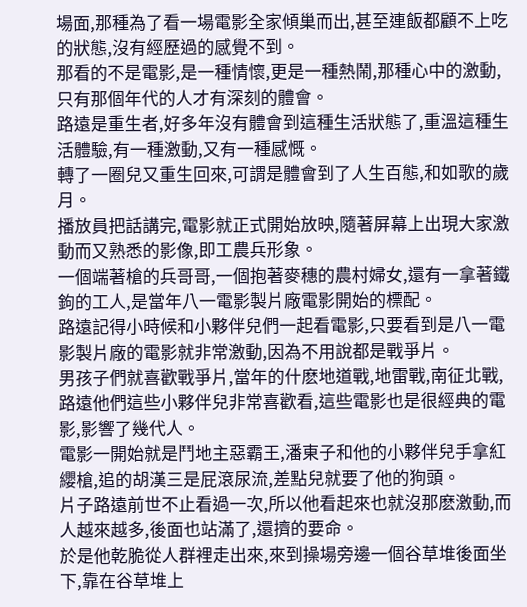場面,那種為了看一場電影全家傾巢而出,甚至連飯都顧不上吃的狀態,沒有經歷過的感覺不到。
那看的不是電影,是一種情懷,更是一種熱鬧,那種心中的激動,只有那個年代的人才有深刻的體會。
路遠是重生者,好多年沒有體會到這種生活狀態了,重溫這種生活體驗,有一種激動,又有一種感慨。
轉了一圈兒又重生回來,可謂是體會到了人生百態,和如歌的歲月。
播放員把話講完,電影就正式開始放映,隨著屏幕上出現大家激動而又熟悉的影像,即工農兵形象。
一個端著槍的兵哥哥,一個抱著麥穗的農村婦女,還有一拿著鐵鉤的工人,是當年八一電影製片廠電影開始的標配。
路遠記得小時候和小夥伴兒們一起看電影,只要看到是八一電影製片廠的電影就非常激動,因為不用說都是戰爭片。
男孩子們就喜歡戰爭片,當年的什麽地道戰,地雷戰,南征北戰,路遠他們這些小夥伴兒非常喜歡看,這些電影也是很經典的電影,影響了幾代人。
電影一開始就是鬥地主惡霸王,潘東子和他的小夥伴兒手拿紅纓槍,追的胡漢三是屁滾尿流,差點兒就要了他的狗頭。
片子路遠前世不止看過一次,所以他看起來也就沒那麽激動,而人越來越多,後面也站滿了,還擠的要命。
於是他乾脆從人群裡走出來,來到操場旁邊一個谷草堆後面坐下,靠在谷草堆上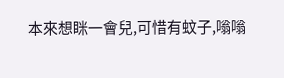本來想眯一會兒,可惜有蚊子,嗡嗡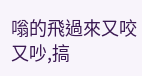嗡的飛過來又咬又吵,搞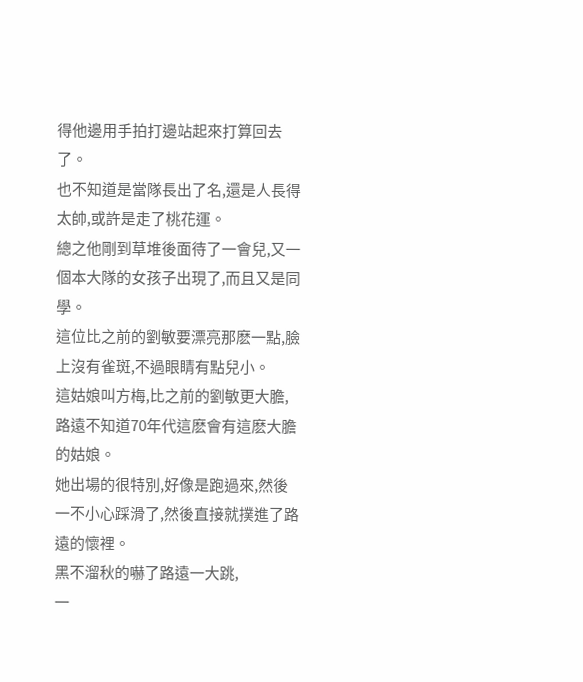得他邊用手拍打邊站起來打算回去了。
也不知道是當隊長出了名,還是人長得太帥,或許是走了桃花運。
總之他剛到草堆後面待了一會兒,又一個本大隊的女孩子出現了,而且又是同學。
這位比之前的劉敏要漂亮那麽一點,臉上沒有雀斑,不過眼睛有點兒小。
這姑娘叫方梅,比之前的劉敏更大膽,路遠不知道70年代這麽會有這麽大膽的姑娘。
她出場的很特別,好像是跑過來,然後一不小心踩滑了,然後直接就撲進了路遠的懷裡。
黑不溜秋的嚇了路遠一大跳,
一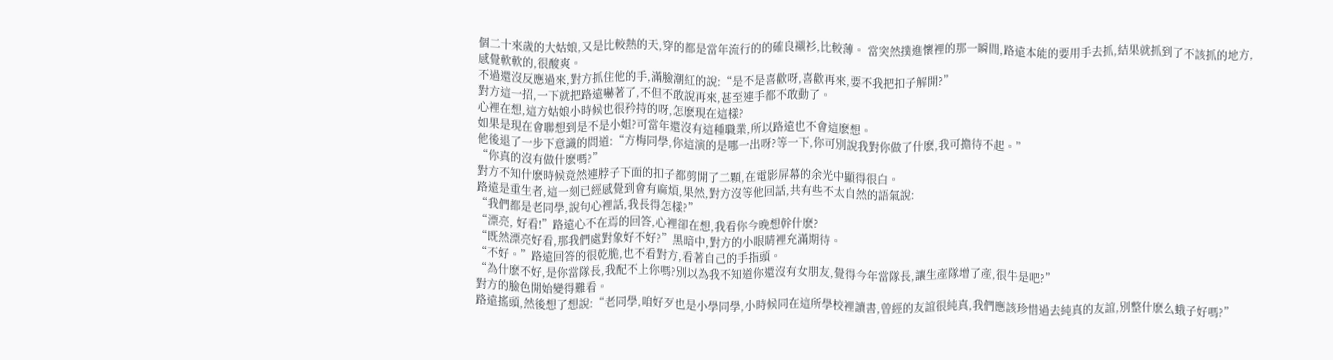個二十來歲的大姑娘,又是比較熱的天,穿的都是當年流行的的確良襯衫,比較薄。 當突然撲進懷裡的那一瞬間,路遠本能的要用手去抓,結果就抓到了不該抓的地方,感覺軟軟的,很酸爽。
不過還沒反應過來,對方抓住他的手,滿臉潮紅的說:“是不是喜歡呀,喜歡再來,要不我把扣子解開?”
對方這一招,一下就把路遠嚇著了,不但不敢說再來,甚至連手都不敢動了。
心裡在想,這方姑娘小時候也很矜持的呀,怎麽現在這樣?
如果是現在會聯想到是不是小姐?可當年還沒有這種職業,所以路遠也不會這麽想。
他後退了一步下意識的問道:“方梅同學,你這演的是哪一出呀?等一下,你可別說我對你做了什麽,我可擔待不起。”
“你真的沒有做什麽嗎?”
對方不知什麽時候竟然連脖子下面的扣子都剪開了二顆,在電影屏幕的余光中顯得很白。
路遠是重生者,這一刻已經感覺到會有麻煩,果然,對方沒等他回話,共有些不太自然的語氣說:
“我們都是老同學,說句心裡話,我長得怎樣?”
“漂亮, 好看!”路遠心不在焉的回答,心裡卻在想,我看你今晚想幹什麽?
“既然漂亮好看,那我們處對象好不好?”黑暗中,對方的小眼睛裡充滿期待。
“不好。”路遠回答的很乾脆,也不看對方,看著自己的手指頭。
“為什麽不好,是你當隊長,我配不上你嗎?別以為我不知道你還沒有女朋友,覺得今年當隊長,讓生產隊增了產,很牛是吧?”
對方的臉色開始變得難看。
路遠搖頭,然後想了想說:“老同學,咱好歹也是小學同學,小時候同在這所學校裡讀書,曾經的友誼很純真,我們應該珍惜過去純真的友誼,別整什麽么蛾子好嗎?”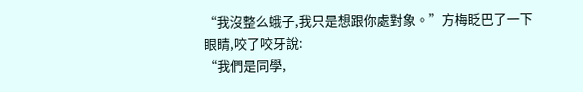“我沒整么蛾子,我只是想跟你處對象。”方梅眨巴了一下眼睛,咬了咬牙說:
“我們是同學,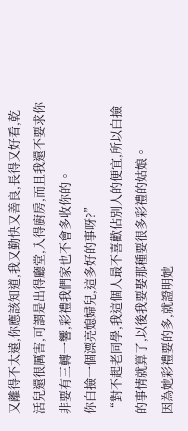又離得不太遠,你應該知道,我又勤快又善良,長得又好看,乾活兒還很厲害,可謂是出得廳堂,入得廚房,而且我還不要求你非要有三轉一響,彩禮我們家也不會多收你的。
你白撿一個漂亮媳婦兒,這多好的事呀?”
“對不起老同學,我這個人最不喜歡佔別人的便宜,所以白撿的事情就算了,以後我要娶那種要很多彩禮的姑娘。
因為她彩禮要的多,就證明她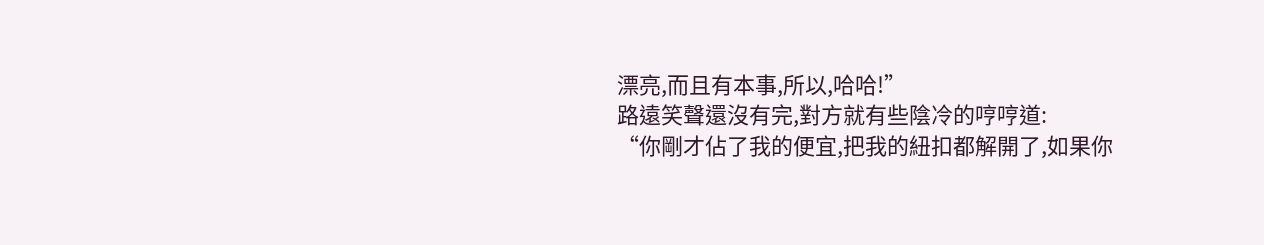漂亮,而且有本事,所以,哈哈!”
路遠笑聲還沒有完,對方就有些陰冷的哼哼道:
“你剛才佔了我的便宜,把我的紐扣都解開了,如果你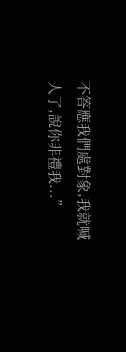不答應我們處對象,我就喊人了,說你非禮我...”